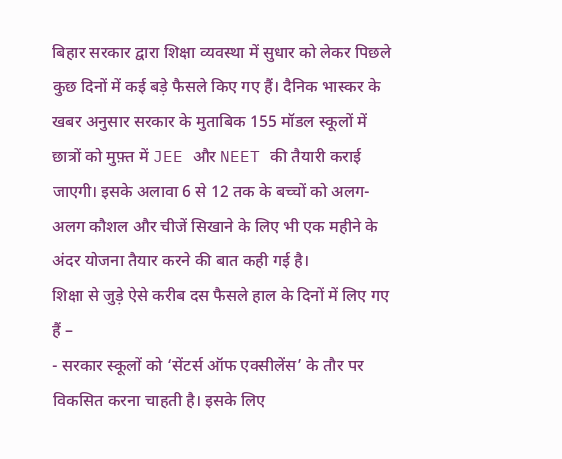बिहार सरकार द्वारा शिक्षा व्यवस्था में सुधार को लेकर पिछले कुछ दिनों में कई बड़े फैसले किए गए हैं। दैनिक भास्कर के खबर अनुसार सरकार के मुताबिक 155 मॉडल स्कूलों में छात्रों को मुफ़्त में JEE और NEET की तैयारी कराई जाएगी। इसके अलावा 6 से 12 तक के बच्चों को अलग-अलग कौशल और चीजें सिखाने के लिए भी एक महीने के अंदर योजना तैयार करने की बात कही गई है।
शिक्षा से जुड़े ऐसे करीब दस फैसले हाल के दिनों में लिए गए हैं –
- सरकार स्कूलों को ‘सेंटर्स ऑफ एक्सीलेंस’ के तौर पर विकसित करना चाहती है। इसके लिए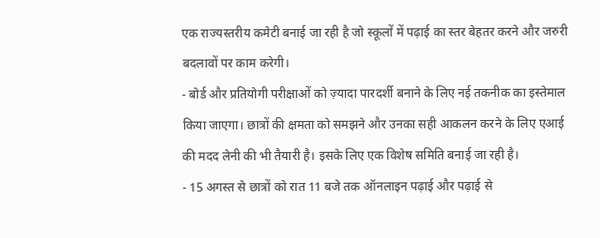एक राज्यस्तरीय कमेटी बनाई जा रही है जो स्कूलों में पढ़ाई का स्तर बेहतर करने और जरुरी बदलावों पर काम करेगी।
- बोर्ड और प्रतियोगी परीक्षाओं को ज़्यादा पारदर्शी बनाने के लिए नई तकनीक का इस्तेमाल किया जाएगा। छात्रों की क्षमता को समझने और उनका सही आकलन करने के लिए एआई की मदद लेनी की भी तैयारी है। इसके लिए एक विशेष समिति बनाई जा रही है।
- 15 अगस्त से छात्रों को रात 11 बजे तक ऑनलाइन पढ़ाई और पढ़ाई से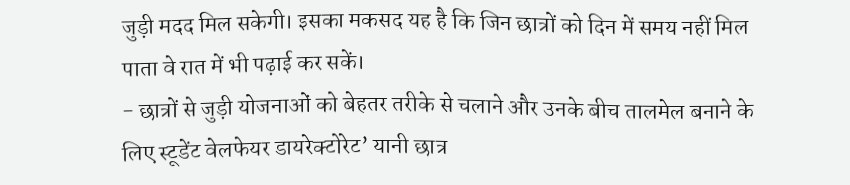जुड़ी मदद मिल सकेगी। इसका मकसद यह है कि जिन छात्रों को दिन में समय नहीं मिल पाता वे रात में भी पढ़ाई कर सकें।
- छात्रों से जुड़ी योजनाओं को बेहतर तरीके से चलाने और उनके बीच तालमेल बनाने के लिए स्टूडेंट वेलफेयर डायरेक्टोरेट’ यानी छात्र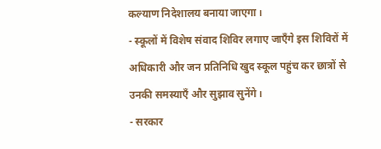कल्याण निदेशालय बनाया जाएगा।
- स्कूलों में विशेष संवाद शिविर लगाए जाएँगे इस शिविरों में अधिकारी और जन प्रतिनिधि खुद स्कूल पहुंच कर छात्रों से उनकी समस्याएँ और सुझाव सुनेंगे।
- सरकार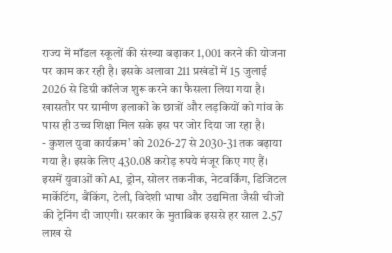राज्य में मॉडल स्कूलों की संख्या बढ़ाकर 1,001 करने की योजना पर काम कर रही है। इसके अलावा 211 प्रखंडों में 15 जुलाई 2026 से डिग्री कॉलेज शुरू करने का फैसला लिया गया है। खासतौर पर ग्रामीण इलाकों के छात्रों और लड़कियों को गांव के पास ही उच्च शिक्षा मिल सके इस पर जोर दिया जा रहा है।
- कुशल युवा कार्यक्रम’ को 2026-27 से 2030-31 तक बढ़ाया गया है। इसके लिए 430.08 करोड़ रुपये मंजूर किए गए हैं। इसमें युवाओं को AI, ड्रोन, सोलर तकनीक, नेटवर्किंग, डिजिटल मार्केटिंग, बैंकिंग, टेली, विदेशी भाषा और उद्यमिता जैसी चीजों की ट्रेनिंग दी जाएगी। सरकार के मुताबिक इससे हर साल 2.57 लाख से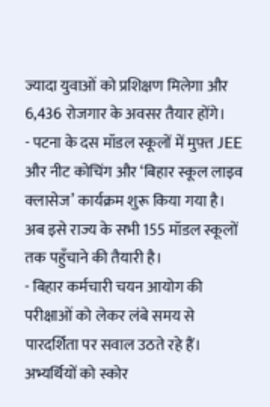ज्यादा युवाओं को प्रशिक्षण मिलेगा और 6,436 रोजगार के अवसर तैयार होंगे।
- पटना के दस मॉडल स्कूलों में मुफ़्त JEE और नीट कोचिंग और ‘बिहार स्कूल लाइव क्लासेज’ कार्यक्रम शुरू किया गया है। अब इसे राज्य के सभी 155 मॉडल स्कूलों तक पहुँचाने की तैयारी है।
- बिहार कर्मचारी चयन आयोग की परीक्षाओं को लेकर लंबे समय से पारदर्शिता पर सवाल उठते रहे हैं। अभ्यर्थियों को स्कोर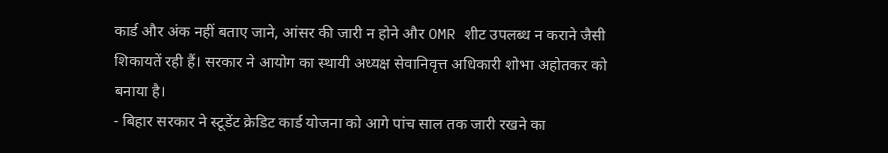कार्ड और अंक नहीं बताए जाने, आंसर की जारी न होने और OMR शीट उपलब्ध न कराने जैसी शिकायतें रही हैं। सरकार ने आयोग का स्थायी अध्यक्ष सेवानिवृत्त अधिकारी शोभा अहोतकर को बनाया है।
- बिहार सरकार ने स्टूडेंट क्रेडिट कार्ड योजना को आगे पांच साल तक जारी रखने का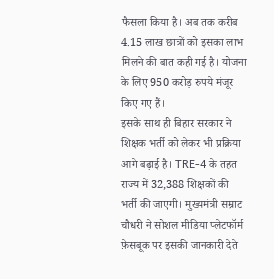फैसला किया है। अब तक करीब 4.15 लाख छात्रों को इसका लाभ मिलने की बात कही गई है। योजना के लिए 950 करोड़ रुपये मंजूर किए गए हैं।
इसके साथ ही बिहार सरकार ने शिक्षक भर्ती को लेकर भी प्रक्रिया आगे बढ़ाई है। TRE-4 के तहत राज्य में 32,388 शिक्षकों की भर्ती की जाएगी। मुख्यमंत्री सम्राट चौधरी ने सोशल मीडिया प्लेटफॉर्म फ़ेसबूक पर इसकी जानकारी देते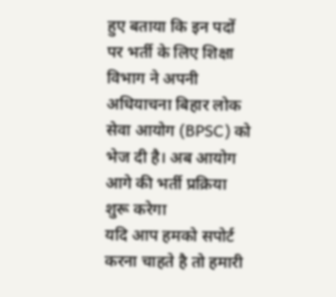हुए बताया कि इन पदों पर भर्ती के लिए शिक्षा विभाग ने अपनी अधियाचना बिहार लोक सेवा आयोग (BPSC) को भेज दी है। अब आयोग आगे की भर्ती प्रक्रिया शुरू करेगा
यदि आप हमको सपोर्ट करना चाहते है तो हमारी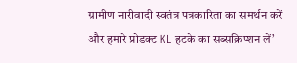ग्रामीण नारीवादी स्वतंत्र पत्रकारिता का समर्थन करें और हमारे प्रोडक्ट KL हटके का सब्सक्रिप्शन लें’